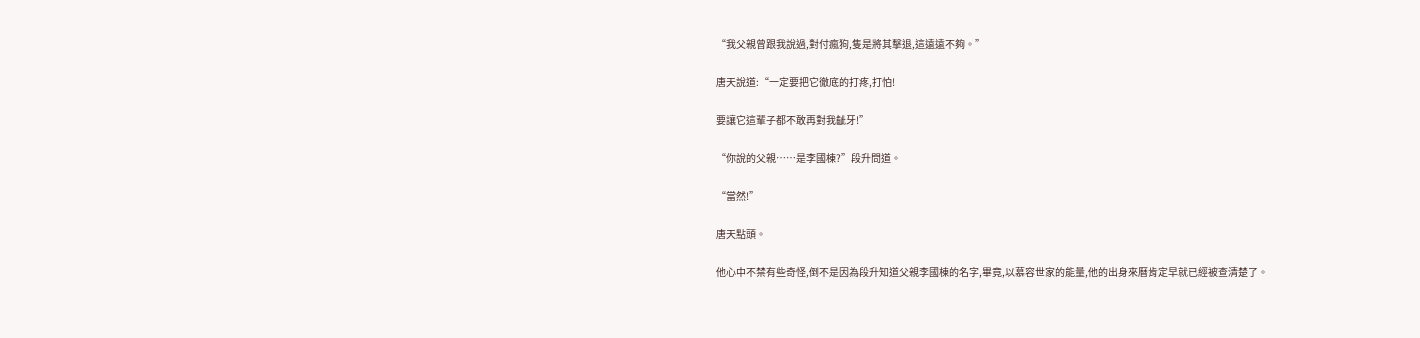“我父親曾跟我說過,對付瘋狗,隻是將其擊退,這遠遠不夠。”

唐天說道:“一定要把它徹底的打疼,打怕!

要讓它這輩子都不敢再對我齜牙!”

“你說的父親……是李國棟?”段升問道。

“當然!”

唐天點頭。

他心中不禁有些奇怪,倒不是因為段升知道父親李國棟的名字,畢竟,以慕容世家的能量,他的出身來曆肯定早就已經被查清楚了。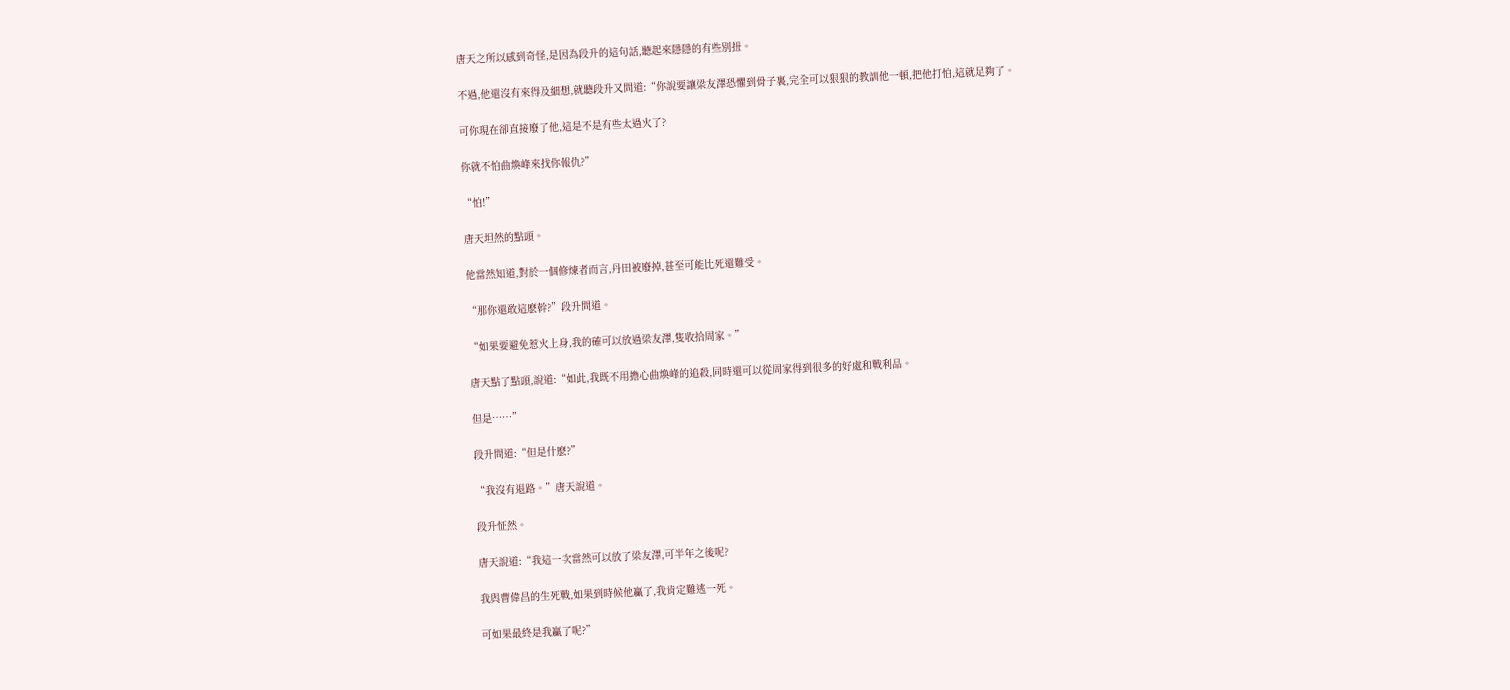唐天之所以感到奇怪,是因為段升的這句話,聽起來隱隱的有些別扭。

不過,他還沒有來得及細想,就聽段升又問道:“你說要讓梁友澤恐懼到骨子裏,完全可以狠狠的教訓他一頓,把他打怕,這就足夠了。

可你現在卻直接廢了他,這是不是有些太過火了?

你就不怕曲煥峰來找你報仇?”

“怕!”

唐天坦然的點頭。

他當然知道,對於一個修煉者而言,丹田被廢掉,甚至可能比死還難受。

“那你還敢這麽幹?”段升問道。

“如果要避免惹火上身,我的確可以放過梁友澤,隻收拾周家。”

唐天點了點頭,說道:“如此,我既不用擔心曲煥峰的追殺,同時還可以從周家得到很多的好處和戰利品。

但是……”

段升問道:“但是什麽?”

“我沒有退路。”唐天說道。

段升怔然。

唐天說道:“我這一次當然可以放了梁友澤,可半年之後呢?

我與曹偉昌的生死戰,如果到時候他贏了,我肯定難逃一死。

可如果最終是我贏了呢?”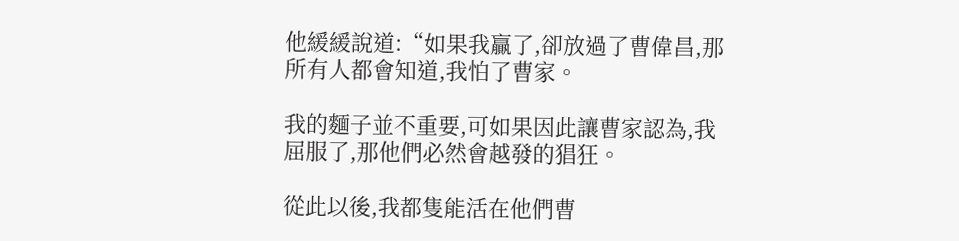他緩緩說道:“如果我贏了,卻放過了曹偉昌,那所有人都會知道,我怕了曹家。

我的麵子並不重要,可如果因此讓曹家認為,我屈服了,那他們必然會越發的猖狂。

從此以後,我都隻能活在他們曹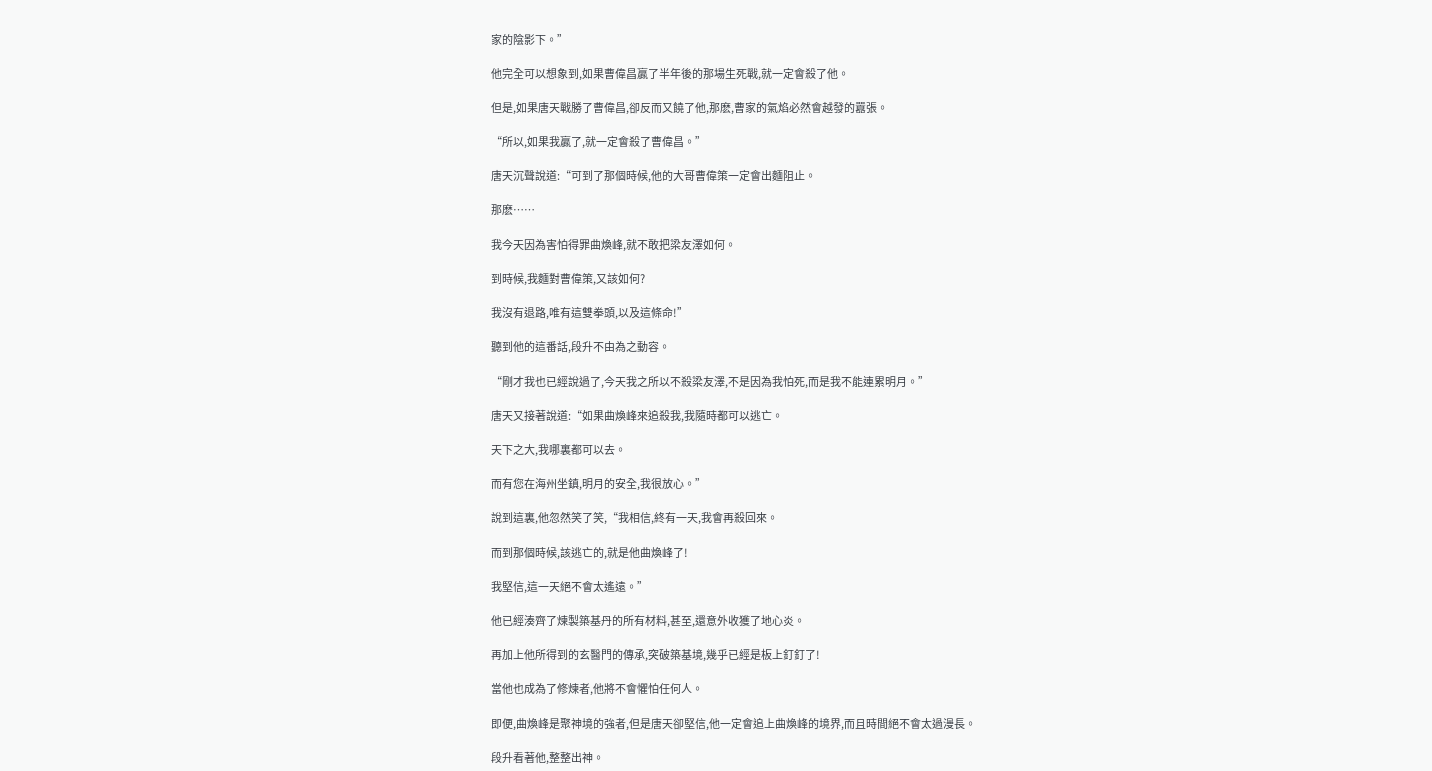家的陰影下。”

他完全可以想象到,如果曹偉昌贏了半年後的那場生死戰,就一定會殺了他。

但是,如果唐天戰勝了曹偉昌,卻反而又饒了他,那麽,曹家的氣焰必然會越發的囂張。

“所以,如果我贏了,就一定會殺了曹偉昌。”

唐天沉聲說道:“可到了那個時候,他的大哥曹偉策一定會出麵阻止。

那麽……

我今天因為害怕得罪曲煥峰,就不敢把梁友澤如何。

到時候,我麵對曹偉策,又該如何?

我沒有退路,唯有這雙拳頭,以及這條命!”

聽到他的這番話,段升不由為之動容。

“剛才我也已經說過了,今天我之所以不殺梁友澤,不是因為我怕死,而是我不能連累明月。”

唐天又接著說道:“如果曲煥峰來追殺我,我隨時都可以逃亡。

天下之大,我哪裏都可以去。

而有您在海州坐鎮,明月的安全,我很放心。”

說到這裏,他忽然笑了笑,“我相信,終有一天,我會再殺回來。

而到那個時候,該逃亡的,就是他曲煥峰了!

我堅信,這一天絕不會太遙遠。”

他已經湊齊了煉製築基丹的所有材料,甚至,還意外收獲了地心炎。

再加上他所得到的玄醫門的傳承,突破築基境,幾乎已經是板上釘釘了!

當他也成為了修煉者,他將不會懼怕任何人。

即便,曲煥峰是聚神境的強者,但是唐天卻堅信,他一定會追上曲煥峰的境界,而且時間絕不會太過漫長。

段升看著他,整整出神。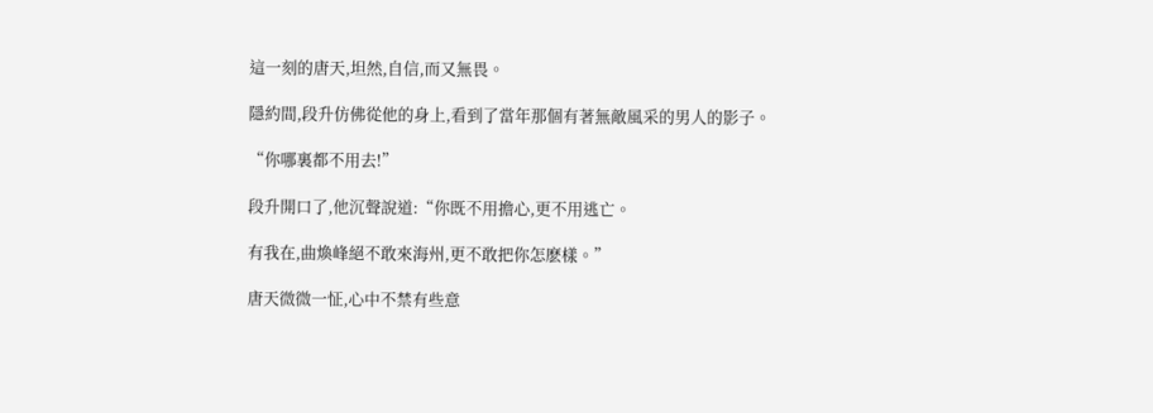這一刻的唐天,坦然,自信,而又無畏。

隱約間,段升仿佛從他的身上,看到了當年那個有著無敵風采的男人的影子。

“你哪裏都不用去!”

段升開口了,他沉聲說道:“你既不用擔心,更不用逃亡。

有我在,曲煥峰絕不敢來海州,更不敢把你怎麽樣。”

唐天微微一怔,心中不禁有些意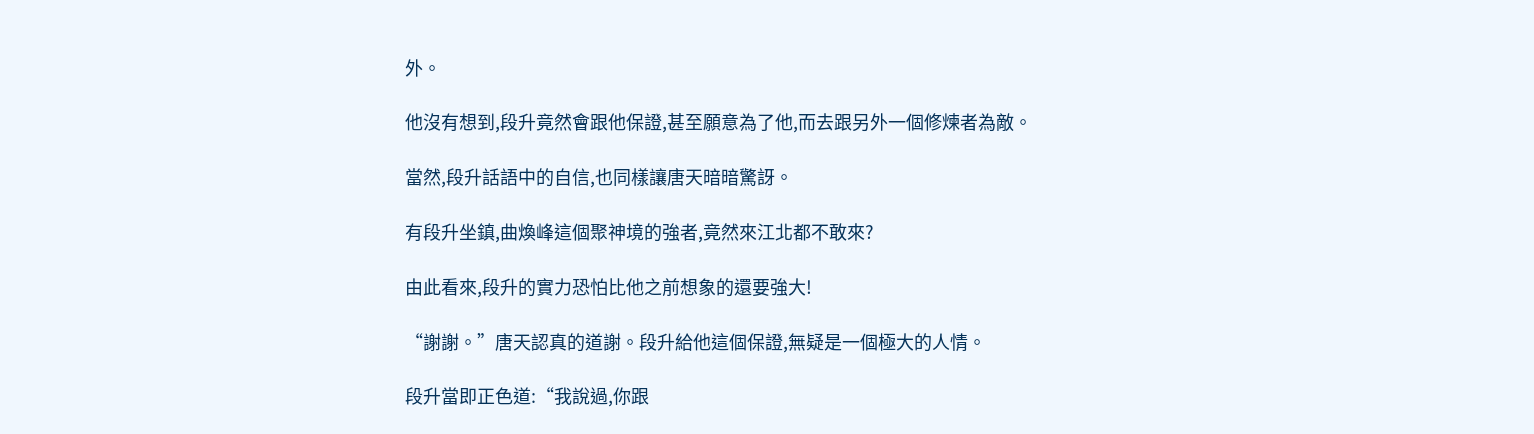外。

他沒有想到,段升竟然會跟他保證,甚至願意為了他,而去跟另外一個修煉者為敵。

當然,段升話語中的自信,也同樣讓唐天暗暗驚訝。

有段升坐鎮,曲煥峰這個聚神境的強者,竟然來江北都不敢來?

由此看來,段升的實力恐怕比他之前想象的還要強大!

“謝謝。”唐天認真的道謝。段升給他這個保證,無疑是一個極大的人情。

段升當即正色道:“我說過,你跟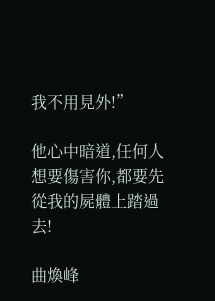我不用見外!”

他心中暗道,任何人想要傷害你,都要先從我的屍體上踏過去!

曲煥峰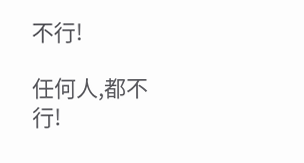不行!

任何人,都不行!